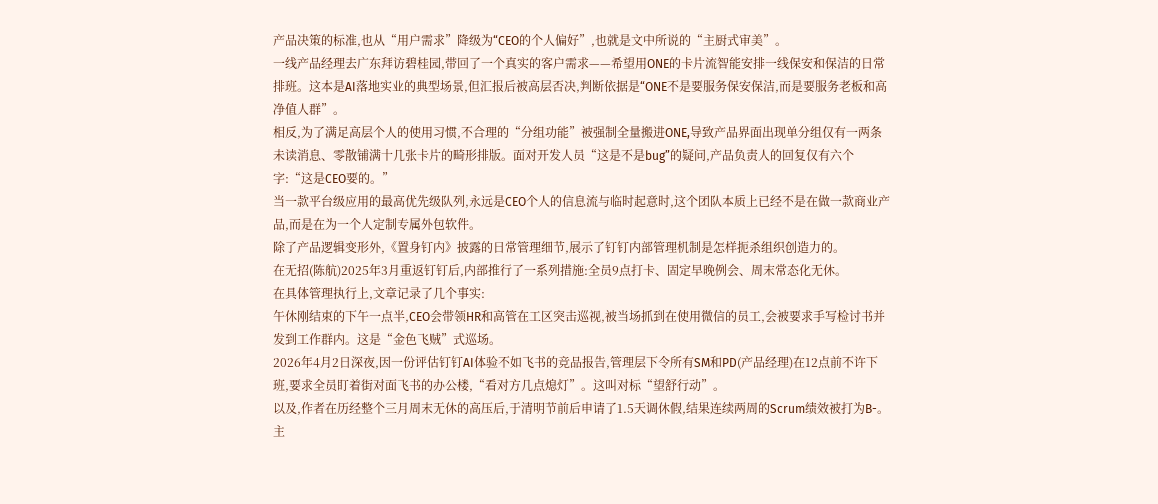产品决策的标准,也从“用户需求”降级为“CEO的个人偏好”,也就是文中所说的“主厨式审美”。
一线产品经理去广东拜访碧桂园,带回了一个真实的客户需求——希望用ONE的卡片流智能安排一线保安和保洁的日常排班。这本是AI落地实业的典型场景,但汇报后被高层否决,判断依据是“ONE不是要服务保安保洁,而是要服务老板和高净值人群”。
相反,为了满足高层个人的使用习惯,不合理的“分组功能”被强制全量搬进ONE,导致产品界面出现单分组仅有一两条未读消息、零散铺满十几张卡片的畸形排版。面对开发人员“这是不是bug”的疑问,产品负责人的回复仅有六个字:“这是CEO要的。”
当一款平台级应用的最高优先级队列,永远是CEO个人的信息流与临时起意时,这个团队本质上已经不是在做一款商业产品,而是在为一个人定制专属外包软件。
除了产品逻辑变形外,《置身钉内》披露的日常管理细节,展示了钉钉内部管理机制是怎样扼杀组织创造力的。
在无招(陈航)2025年3月重返钉钉后,内部推行了一系列措施:全员9点打卡、固定早晚例会、周末常态化无休。
在具体管理执行上,文章记录了几个事实:
午休刚结束的下午一点半,CEO会带领HR和高管在工区突击巡视,被当场抓到在使用微信的员工,会被要求手写检讨书并发到工作群内。这是“金色飞贼”式巡场。
2026年4月2日深夜,因一份评估钉钉AI体验不如飞书的竞品报告,管理层下令所有SM和PD(产品经理)在12点前不许下班,要求全员盯着街对面飞书的办公楼,“看对方几点熄灯”。这叫对标“望舒行动”。
以及,作者在历经整个三月周末无休的高压后,于清明节前后申请了1.5天调休假,结果连续两周的Scrum绩效被打为B-。主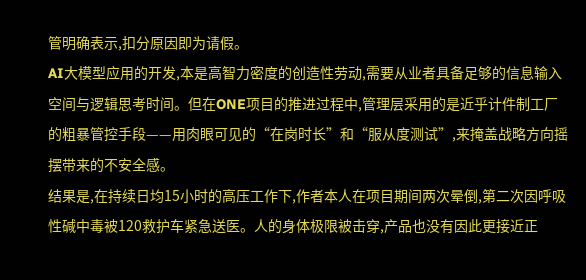管明确表示,扣分原因即为请假。
AI大模型应用的开发,本是高智力密度的创造性劳动,需要从业者具备足够的信息输入空间与逻辑思考时间。但在ONE项目的推进过程中,管理层采用的是近乎计件制工厂的粗暴管控手段——用肉眼可见的“在岗时长”和“服从度测试”,来掩盖战略方向摇摆带来的不安全感。
结果是,在持续日均15小时的高压工作下,作者本人在项目期间两次晕倒,第二次因呼吸性碱中毒被120救护车紧急送医。人的身体极限被击穿,产品也没有因此更接近正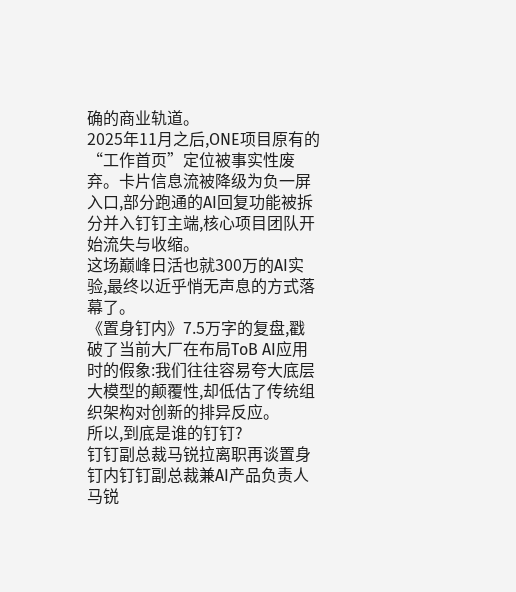确的商业轨道。
2025年11月之后,ONE项目原有的“工作首页”定位被事实性废弃。卡片信息流被降级为负一屏入口,部分跑通的AI回复功能被拆分并入钉钉主端,核心项目团队开始流失与收缩。
这场巅峰日活也就300万的AI实验,最终以近乎悄无声息的方式落幕了。
《置身钉内》7.5万字的复盘,戳破了当前大厂在布局ToB AI应用时的假象:我们往往容易夸大底层大模型的颠覆性,却低估了传统组织架构对创新的排异反应。
所以,到底是谁的钉钉?
钉钉副总裁马锐拉离职再谈置身钉内钉钉副总裁兼AI产品负责人马锐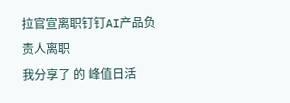拉官宣离职钉钉AI产品负责人离职
我分享了 的 峰值日活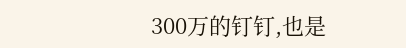300万的钉钉,也是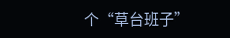个“草台班子”